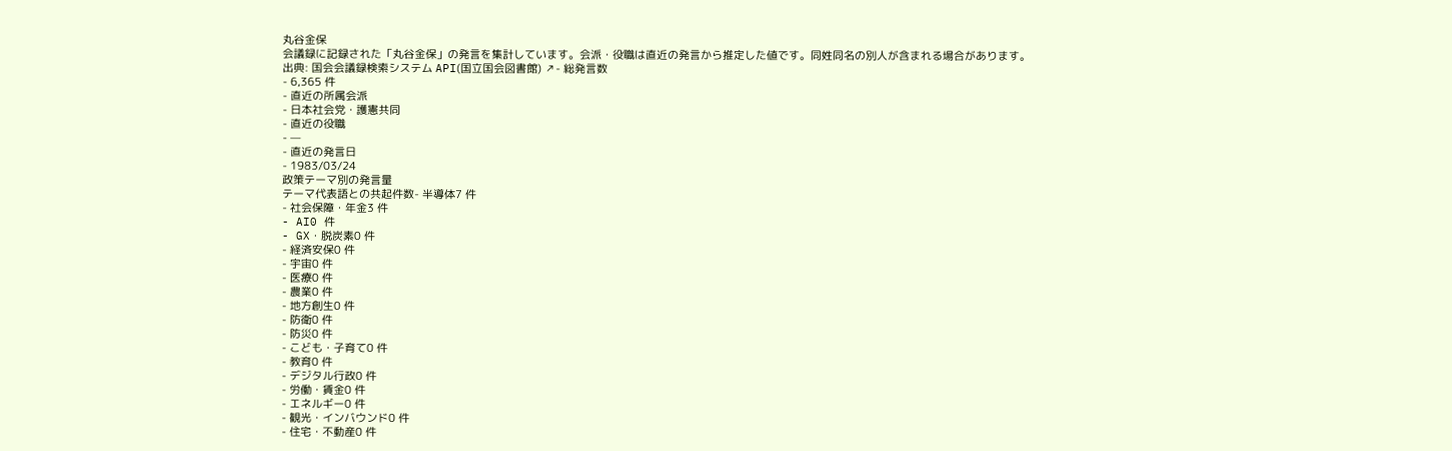丸谷金保
会議録に記録された「丸谷金保」の発言を集計しています。会派・役職は直近の発言から推定した値です。同姓同名の別人が含まれる場合があります。
出典: 国会会議録検索システム API(国立国会図書館) ↗- 総発言数
- 6,365 件
- 直近の所属会派
- 日本社会党・護憲共同
- 直近の役職
- —
- 直近の発言日
- 1983/03/24
政策テーマ別の発言量
テーマ代表語との共起件数- 半導体7 件
- 社会保障・年金3 件
- AI0 件
- GX・脱炭素0 件
- 経済安保0 件
- 宇宙0 件
- 医療0 件
- 農業0 件
- 地方創生0 件
- 防衛0 件
- 防災0 件
- こども・子育て0 件
- 教育0 件
- デジタル行政0 件
- 労働・賃金0 件
- エネルギー0 件
- 観光・インバウンド0 件
- 住宅・不動産0 件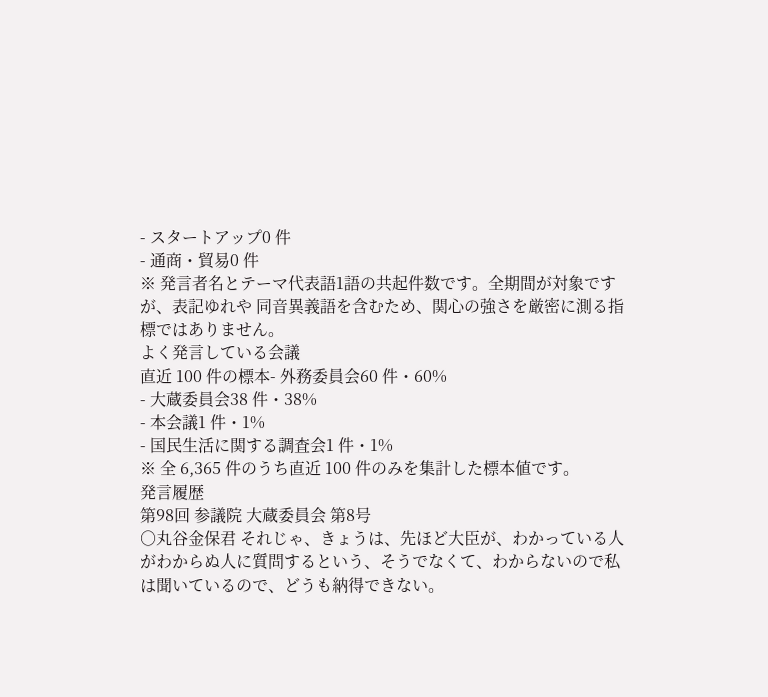- スタートアップ0 件
- 通商・貿易0 件
※ 発言者名とテーマ代表語1語の共起件数です。全期間が対象ですが、表記ゆれや 同音異義語を含むため、関心の強さを厳密に測る指標ではありません。
よく発言している会議
直近 100 件の標本- 外務委員会60 件・60%
- 大蔵委員会38 件・38%
- 本会議1 件・1%
- 国民生活に関する調査会1 件・1%
※ 全 6,365 件のうち直近 100 件のみを集計した標本値です。
発言履歴
第98回 参議院 大蔵委員会 第8号
○丸谷金保君 それじゃ、きょうは、先ほど大臣が、わかっている人がわからぬ人に質問するという、そうでなくて、わからないので私は聞いているので、どうも納得できない。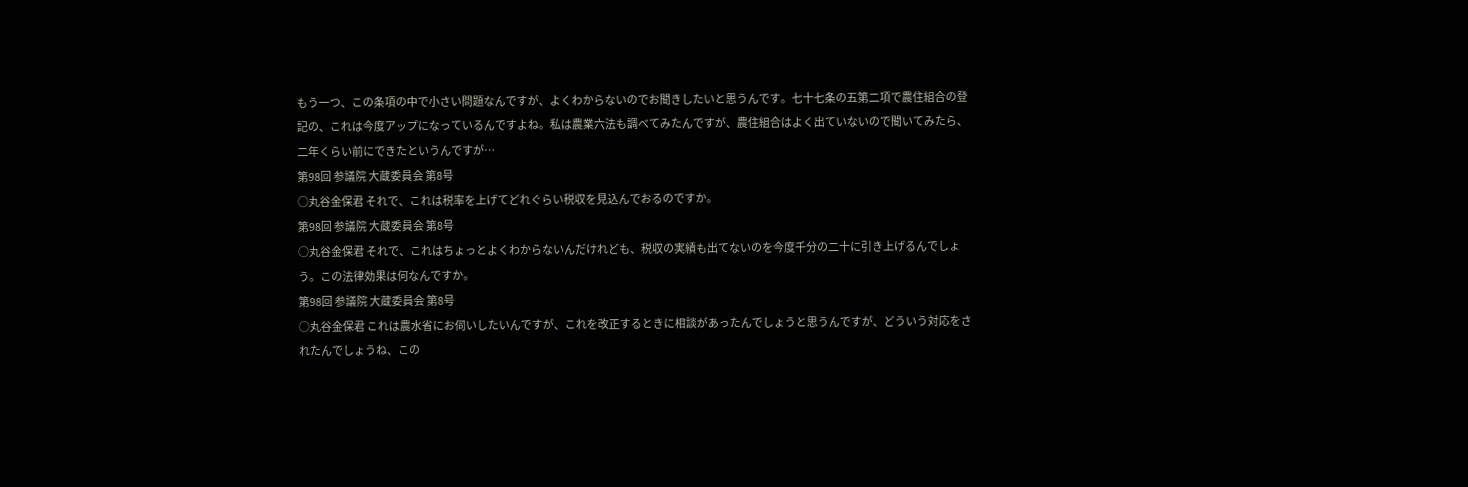もう一つ、この条項の中で小さい問題なんですが、よくわからないのでお聞きしたいと思うんです。七十七条の五第二項で農住組合の登記の、これは今度アップになっているんですよね。私は農業六法も調べてみたんですが、農住組合はよく出ていないので聞いてみたら、二年くらい前にできたというんですが…
第98回 参議院 大蔵委員会 第8号
○丸谷金保君 それで、これは税率を上げてどれぐらい税収を見込んでおるのですか。
第98回 参議院 大蔵委員会 第8号
○丸谷金保君 それで、これはちょっとよくわからないんだけれども、税収の実績も出てないのを今度千分の二十に引き上げるんでしょう。この法律効果は何なんですか。
第98回 参議院 大蔵委員会 第8号
○丸谷金保君 これは農水省にお伺いしたいんですが、これを改正するときに相談があったんでしょうと思うんですが、どういう対応をされたんでしょうね、この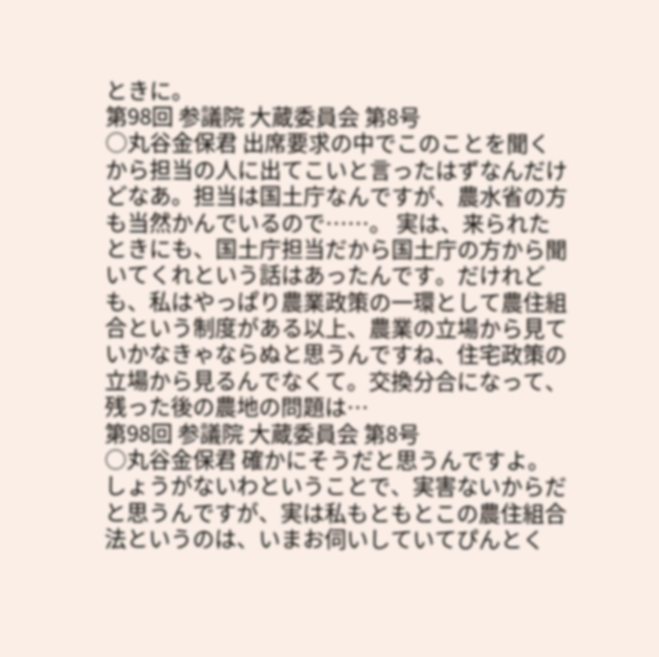ときに。
第98回 参議院 大蔵委員会 第8号
○丸谷金保君 出席要求の中でこのことを聞くから担当の人に出てこいと言ったはずなんだけどなあ。担当は国土庁なんですが、農水省の方も当然かんでいるので……。 実は、来られたときにも、国土庁担当だから国土庁の方から聞いてくれという話はあったんです。だけれども、私はやっぱり農業政策の一環として農住組合という制度がある以上、農業の立場から見ていかなきゃならぬと思うんですね、住宅政策の立場から見るんでなくて。交換分合になって、残った後の農地の問題は…
第98回 参議院 大蔵委員会 第8号
○丸谷金保君 確かにそうだと思うんですよ。しょうがないわということで、実害ないからだと思うんですが、実は私もともとこの農住組合法というのは、いまお伺いしていてぴんとく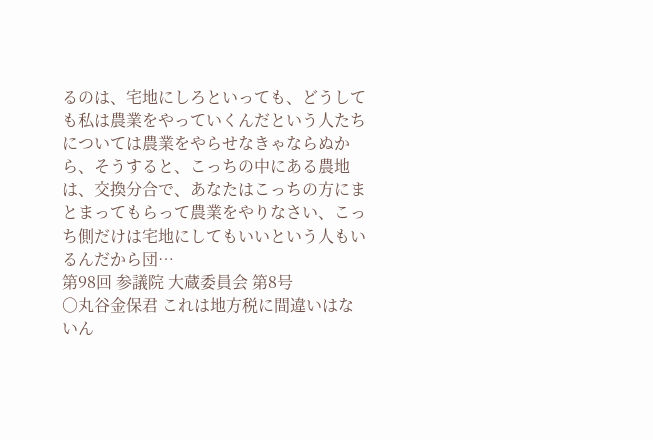るのは、宅地にしろといっても、どうしても私は農業をやっていくんだという人たちについては農業をやらせなきゃならぬから、そうすると、こっちの中にある農地は、交換分合で、あなたはこっちの方にまとまってもらって農業をやりなさい、こっち側だけは宅地にしてもいいという人もいるんだから団…
第98回 参議院 大蔵委員会 第8号
○丸谷金保君 これは地方税に間違いはないん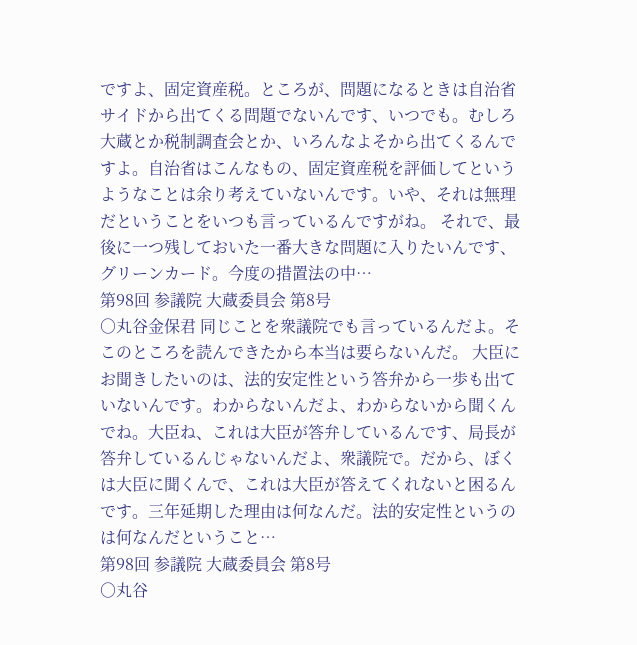ですよ、固定資産税。ところが、問題になるときは自治省サイドから出てくる問題でないんです、いつでも。むしろ大蔵とか税制調査会とか、いろんなよそから出てくるんですよ。自治省はこんなもの、固定資産税を評価してというようなことは余り考えていないんです。いや、それは無理だということをいつも言っているんですがね。 それで、最後に一つ残しておいた一番大きな問題に入りたいんです、グリーンカード。今度の措置法の中…
第98回 参議院 大蔵委員会 第8号
○丸谷金保君 同じことを衆議院でも言っているんだよ。そこのところを読んできたから本当は要らないんだ。 大臣にお聞きしたいのは、法的安定性という答弁から一歩も出ていないんです。わからないんだよ、わからないから聞くんでね。大臣ね、これは大臣が答弁しているんです、局長が答弁しているんじゃないんだよ、衆議院で。だから、ぼくは大臣に聞くんで、これは大臣が答えてくれないと困るんです。三年延期した理由は何なんだ。法的安定性というのは何なんだということ…
第98回 参議院 大蔵委員会 第8号
○丸谷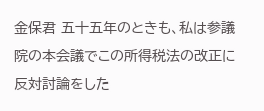金保君 五十五年のときも、私は参議院の本会議でこの所得税法の改正に反対討論をした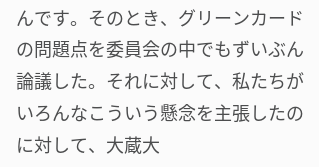んです。そのとき、グリーンカードの問題点を委員会の中でもずいぶん論議した。それに対して、私たちがいろんなこういう懸念を主張したのに対して、大蔵大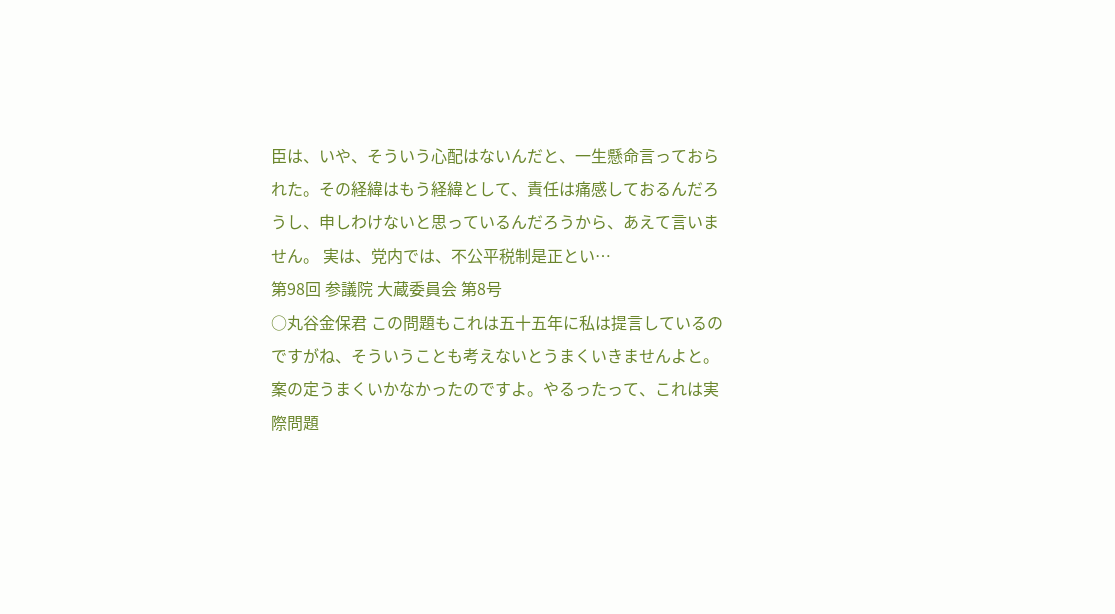臣は、いや、そういう心配はないんだと、一生懸命言っておられた。その経緯はもう経緯として、責任は痛感しておるんだろうし、申しわけないと思っているんだろうから、あえて言いません。 実は、党内では、不公平税制是正とい…
第98回 参議院 大蔵委員会 第8号
○丸谷金保君 この問題もこれは五十五年に私は提言しているのですがね、そういうことも考えないとうまくいきませんよと。案の定うまくいかなかったのですよ。やるったって、これは実際問題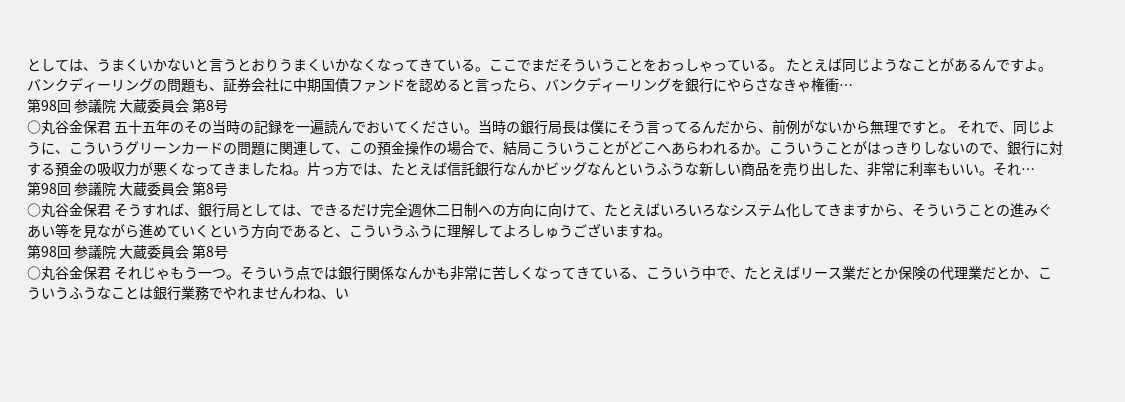としては、うまくいかないと言うとおりうまくいかなくなってきている。ここでまだそういうことをおっしゃっている。 たとえば同じようなことがあるんですよ。バンクディーリングの問題も、証券会社に中期国債ファンドを認めると言ったら、バンクディーリングを銀行にやらさなきゃ権衝…
第98回 参議院 大蔵委員会 第8号
○丸谷金保君 五十五年のその当時の記録を一遍読んでおいてください。当時の銀行局長は僕にそう言ってるんだから、前例がないから無理ですと。 それで、同じように、こういうグリーンカードの問題に関連して、この預金操作の場合で、結局こういうことがどこへあらわれるか。こういうことがはっきりしないので、銀行に対する預金の吸収力が悪くなってきましたね。片っ方では、たとえば信託銀行なんかビッグなんというふうな新しい商品を売り出した、非常に利率もいい。それ…
第98回 参議院 大蔵委員会 第8号
○丸谷金保君 そうすれば、銀行局としては、できるだけ完全週休二日制への方向に向けて、たとえばいろいろなシステム化してきますから、そういうことの進みぐあい等を見ながら進めていくという方向であると、こういうふうに理解してよろしゅうございますね。
第98回 参議院 大蔵委員会 第8号
○丸谷金保君 それじゃもう一つ。そういう点では銀行関係なんかも非常に苦しくなってきている、こういう中で、たとえばリース業だとか保険の代理業だとか、こういうふうなことは銀行業務でやれませんわね、い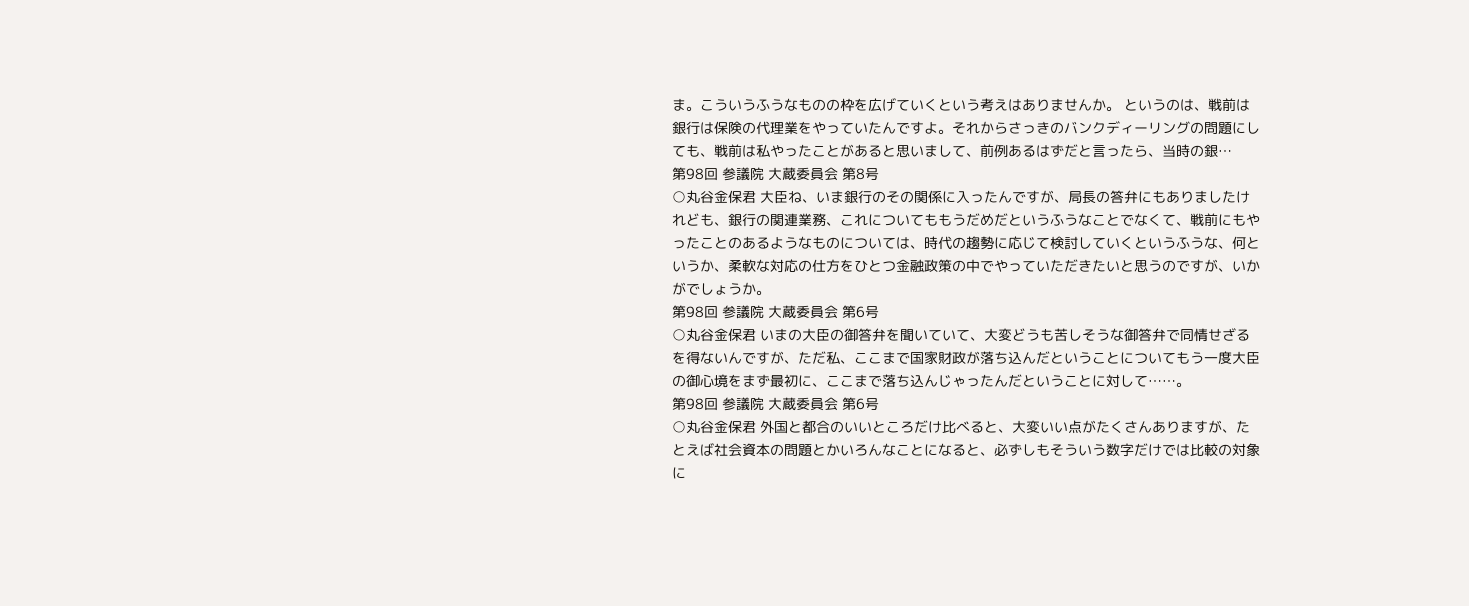ま。こういうふうなものの枠を広げていくという考えはありませんか。 というのは、戦前は銀行は保険の代理業をやっていたんですよ。それからさっきのバンクディーリングの問題にしても、戦前は私やったことがあると思いまして、前例あるはずだと言ったら、当時の銀…
第98回 参議院 大蔵委員会 第8号
○丸谷金保君 大臣ね、いま銀行のその関係に入ったんですが、局長の答弁にもありましたけれども、銀行の関連業務、これについてももうだめだというふうなことでなくて、戦前にもやったことのあるようなものについては、時代の趨勢に応じて検討していくというふうな、何というか、柔軟な対応の仕方をひとつ金融政策の中でやっていただきたいと思うのですが、いかがでしょうか。
第98回 参議院 大蔵委員会 第6号
○丸谷金保君 いまの大臣の御答弁を聞いていて、大変どうも苦しそうな御答弁で同情せざるを得ないんですが、ただ私、ここまで国家財政が落ち込んだということについてもう一度大臣の御心境をまず最初に、ここまで落ち込んじゃったんだということに対して……。
第98回 参議院 大蔵委員会 第6号
○丸谷金保君 外国と都合のいいところだけ比べると、大変いい点がたくさんありますが、たとえば社会資本の問題とかいろんなことになると、必ずしもそういう数字だけでは比較の対象に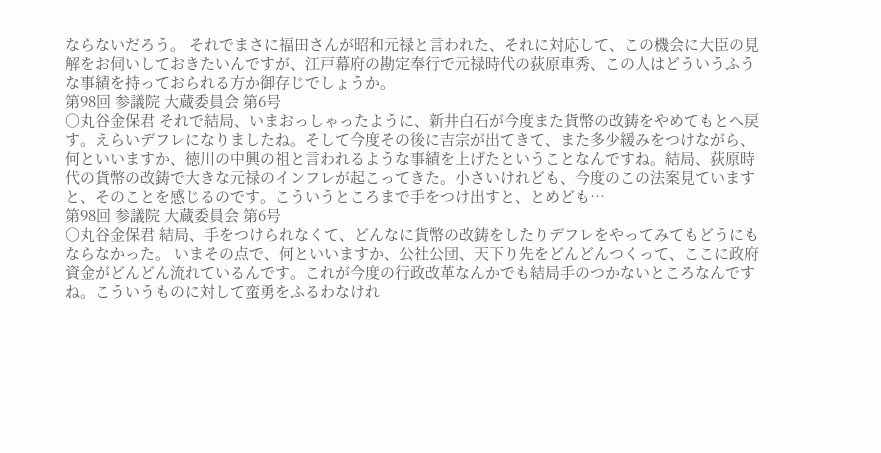ならないだろう。 それでまさに福田さんが昭和元禄と言われた、それに対応して、この機会に大臣の見解をお伺いしておきたいんですが、江戸幕府の勘定奉行で元禄時代の荻原車秀、この人はどういうふうな事績を持っておられる方か御存じでしょうか。
第98回 参議院 大蔵委員会 第6号
○丸谷金保君 それで結局、いまおっしゃったように、新井白石が今度また貨幣の改鋳をやめてもとへ戻す。えらいデフレになりましたね。そして今度その後に吉宗が出てきて、また多少緩みをつけながら、何といいますか、徳川の中興の祖と言われるような事績を上げたということなんですね。結局、荻原時代の貨幣の改鋳で大きな元禄のインフレが起こってきた。小さいけれども、今度のこの法案見ていますと、そのことを感じるのです。こういうところまで手をつけ出すと、とめども…
第98回 参議院 大蔵委員会 第6号
○丸谷金保君 結局、手をつけられなくて、どんなに貨幣の改鋳をしたりデフレをやってみてもどうにもならなかった。 いまその点で、何といいますか、公社公団、天下り先をどんどんつくって、ここに政府資金がどんどん流れているんです。これが今度の行政改革なんかでも結局手のつかないところなんですね。こういうものに対して蛮勇をふるわなけれ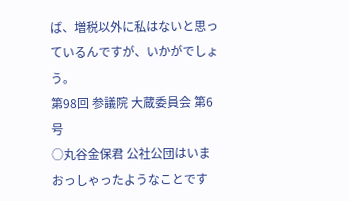ば、増税以外に私はないと思っているんですが、いかがでしょう。
第98回 参議院 大蔵委員会 第6号
○丸谷金保君 公社公団はいまおっしゃったようなことです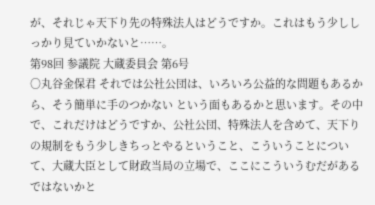が、それじゃ天下り先の特殊法人はどうですか。これはもう少ししっかり見ていかないと……。
第98回 参議院 大蔵委員会 第6号
○丸谷金保君 それでは公社公団は、いろいろ公益的な問題もあるから、そう簡単に手のつかない という面もあるかと思います。その中で、これだけはどうですか、公社公団、特殊法人を含めて、天下りの規制をもう少しきちっとやるということ、こういうことについて、大蔵大臣として財政当局の立場で、ここにこういうむだがあるではないかと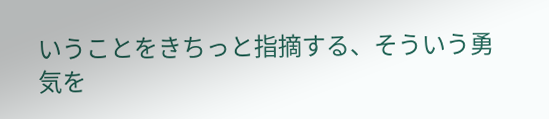いうことをきちっと指摘する、そういう勇気を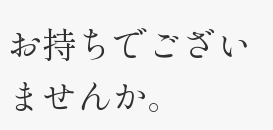お持ちでございませんか。